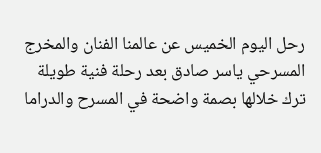رحل اليوم الخميس عن عالمنا الفنان والمخرج المسرحي ياسر صادق بعد رحلة فنية طويلة ترك خلالها بصمة واضحة في المسرح والدراما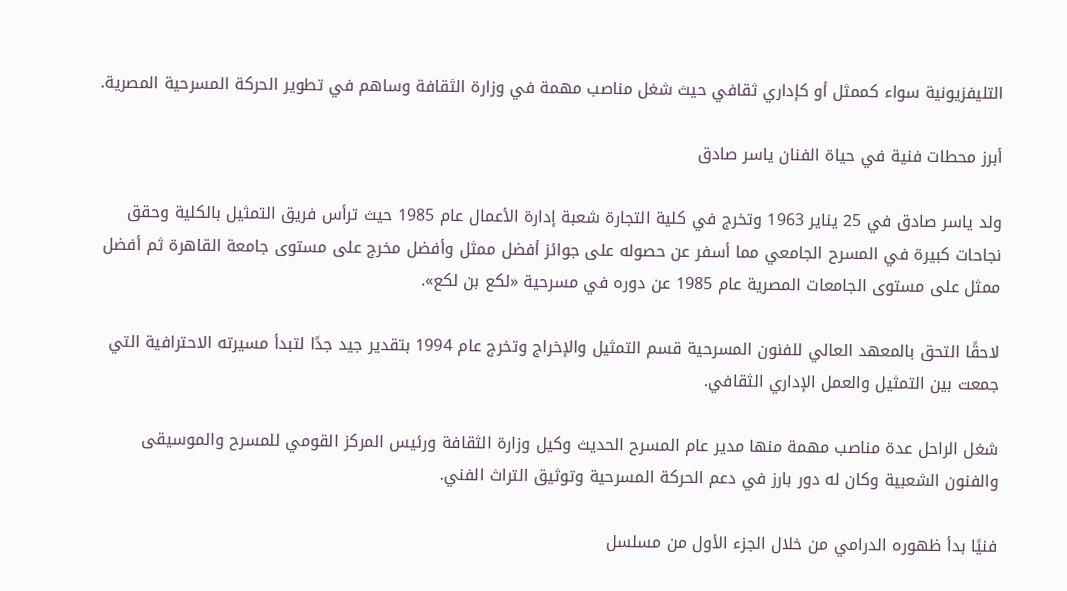التليفزيونية سواء كممثل أو كإداري ثقافي حيث شغل مناصب مهمة في وزارة الثقافة وساهم في تطوير الحركة المسرحية المصرية.

أبرز محطات فنية في حياة الفنان ياسر صادق

ولد ياسر صادق في 25 يناير 1963 وتخرج في كلية التجارة شعبة إدارة الأعمال عام 1985 حيث ترأس فريق التمثيل بالكلية وحقق نجاحات كبيرة في المسرح الجامعي مما أسفر عن حصوله على جوائز أفضل ممثل وأفضل مخرج على مستوى جامعة القاهرة ثم أفضل ممثل على مستوى الجامعات المصرية عام 1985 عن دوره في مسرحية «لكع بن لكع».

لاحقًا التحق بالمعهد العالي للفنون المسرحية قسم التمثيل والإخراج وتخرج عام 1994 بتقدير جيد جدًا لتبدأ مسيرته الاحترافية التي جمعت بين التمثيل والعمل الإداري الثقافي.

شغل الراحل عدة مناصب مهمة منها مدير عام المسرح الحديث وكيل وزارة الثقافة ورئيس المركز القومي للمسرح والموسيقى والفنون الشعبية وكان له دور بارز في دعم الحركة المسرحية وتوثيق التراث الفني.

فنيًا بدأ ظهوره الدرامي من خلال الجزء الأول من مسلسل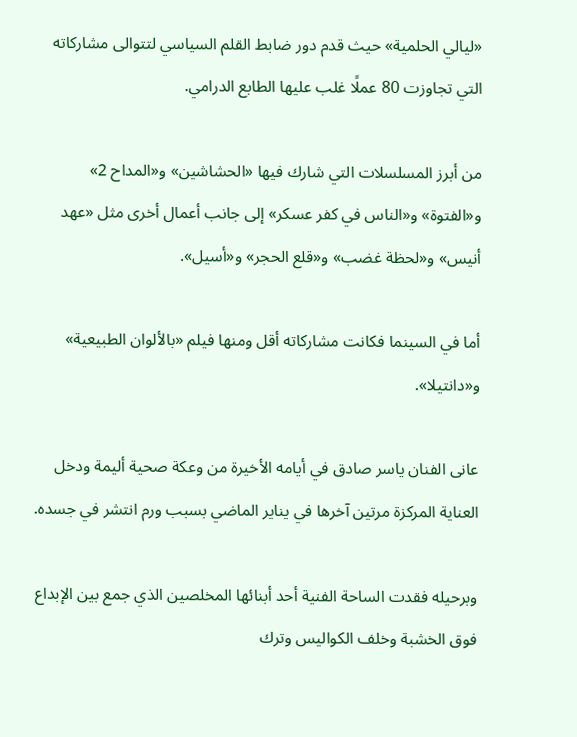«ليالي الحلمية» حيث قدم دور ضابط القلم السياسي لتتوالى مشاركاته التي تجاوزت 80 عملًا غلب عليها الطابع الدرامي.

من أبرز المسلسلات التي شارك فيها «الحشاشين» و«المداح 2» و«الفتوة» و«الناس في كفر عسكر» إلى جانب أعمال أخرى مثل «عهد أنيس» و«لحظة غضب» و«قلع الحجر» و«أسيل».

أما في السينما فكانت مشاركاته أقل ومنها فيلم «بالألوان الطبيعية» و«دانتيلا».

عانى الفنان ياسر صادق في أيامه الأخيرة من وعكة صحية أليمة ودخل العناية المركزة مرتين آخرها في يناير الماضي بسبب ورم انتشر في جسده.

وبرحيله فقدت الساحة الفنية أحد أبنائها المخلصين الذي جمع بين الإبداع فوق الخشبة وخلف الكواليس وترك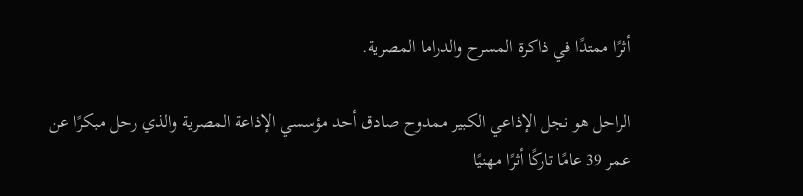أثرًا ممتدًا في ذاكرة المسرح والدراما المصرية.

الراحل هو نجل الإذاعي الكبير ممدوح صادق أحد مؤسسي الإذاعة المصرية والذي رحل مبكرًا عن عمر 39 عامًا تاركًا أثرًا مهنيًا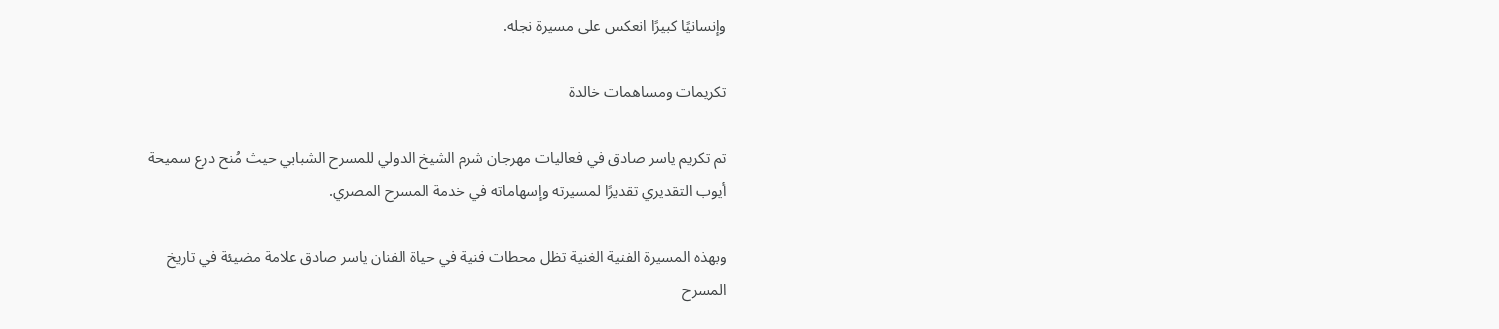وإنسانيًا كبيرًا انعكس على مسيرة نجله.

تكريمات ومساهمات خالدة

تم تكريم ياسر صادق في فعاليات مهرجان شرم الشيخ الدولي للمسرح الشبابي حيث مُنح درع سميحة أيوب التقديري تقديرًا لمسيرته وإسهاماته في خدمة المسرح المصري.

وبهذه المسيرة الفنية الغنية تظل محطات فنية في حياة الفنان ياسر صادق علامة مضيئة في تاريخ المسرح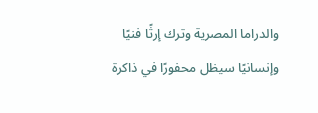والدراما المصرية وترك إرثًا فنيًا وإنسانيًا سيظل محفورًا في ذاكرة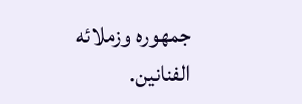جمهوره وزملائه الفنانين.